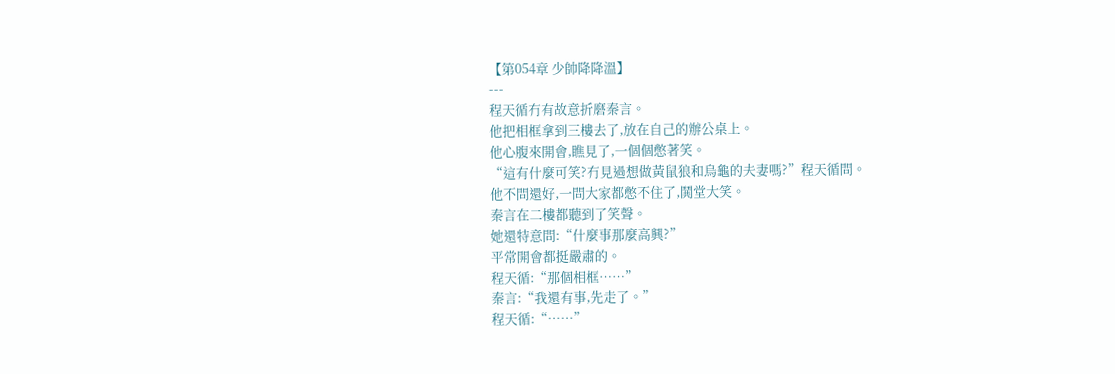【第054章 少帥降降溫】
---
程天循冇有故意折磨秦言。
他把相框拿到三樓去了,放在自己的辦公桌上。
他心腹來開會,瞧見了,一個個憋著笑。
“這有什麼可笑?冇見過想做黃鼠狼和烏龜的夫妻嗎?”程天循問。
他不問還好,一問大家都憋不住了,鬨堂大笑。
秦言在二樓都聽到了笑聲。
她還特意問:“什麼事那麼高興?”
平常開會都挺嚴肅的。
程天循:“那個相框……”
秦言:“我還有事,先走了。”
程天循:“……”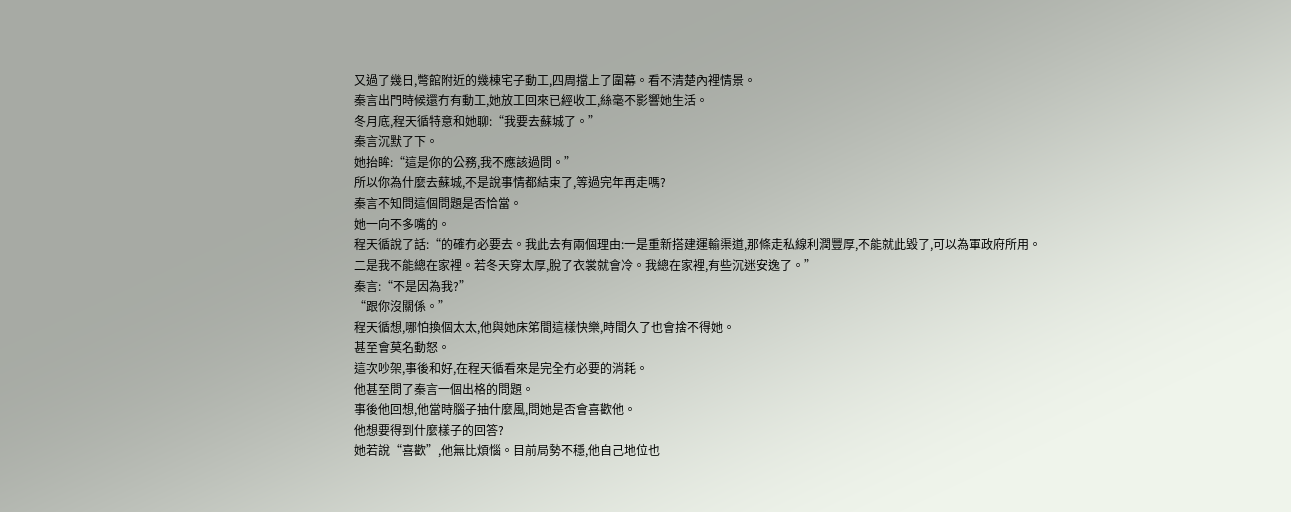又過了幾日,彆館附近的幾棟宅子動工,四周擋上了圍幕。看不清楚內裡情景。
秦言出門時候還冇有動工,她放工回來已經收工,絲毫不影響她生活。
冬月底,程天循特意和她聊:“我要去蘇城了。”
秦言沉默了下。
她抬眸:“這是你的公務,我不應該過問。”
所以你為什麼去蘇城,不是說事情都結束了,等過完年再走嗎?
秦言不知問這個問題是否恰當。
她一向不多嘴的。
程天循說了話:“的確冇必要去。我此去有兩個理由:一是重新搭建運輸渠道,那條走私線利潤豐厚,不能就此毀了,可以為軍政府所用。
二是我不能總在家裡。若冬天穿太厚,脫了衣裳就會冷。我總在家裡,有些沉迷安逸了。”
秦言:“不是因為我?”
“跟你沒關係。”
程天循想,哪怕換個太太,他與她床笫間這樣快樂,時間久了也會捨不得她。
甚至會莫名動怒。
這次吵架,事後和好,在程天循看來是完全冇必要的消耗。
他甚至問了秦言一個出格的問題。
事後他回想,他當時腦子抽什麼風,問她是否會喜歡他。
他想要得到什麼樣子的回答?
她若說“喜歡”,他無比煩惱。目前局勢不穩,他自己地位也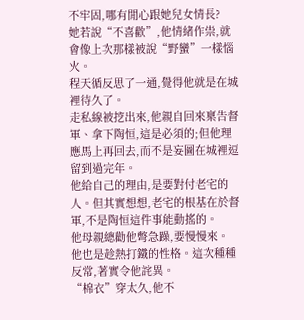不牢固,哪有閒心跟她兒女情長?
她若說“不喜歡”,他情緒作祟,就會像上次那樣被說“野蠻”一樣惱火。
程天循反思了一通,覺得他就是在城裡待久了。
走私線被挖出來,他親自回來稟告督軍、拿下陶恒,這是必須的;但他理應馬上再回去,而不是妄圖在城裡逗留到過完年。
他給自己的理由,是要對付老宅的人。但其實想想,老宅的根基在於督軍,不是陶恒這件事能動搖的。
他母親總勸他彆急躁,要慢慢來。
他也是趁熱打鐵的性格。這次種種反常,著實令他詫異。
“棉衣”穿太久,他不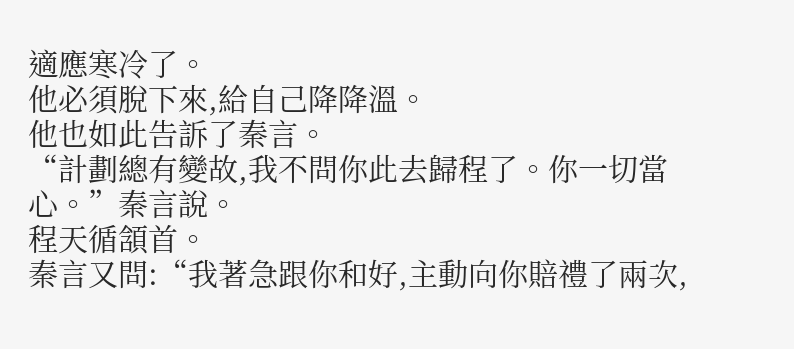適應寒冷了。
他必須脫下來,給自己降降溫。
他也如此告訴了秦言。
“計劃總有變故,我不問你此去歸程了。你一切當心。”秦言說。
程天循頷首。
秦言又問:“我著急跟你和好,主動向你賠禮了兩次,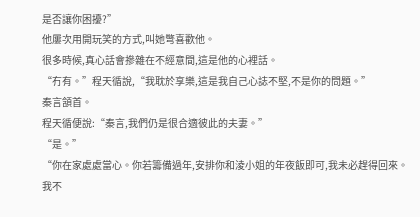是否讓你困擾?”
他屢次用開玩笑的方式,叫她彆喜歡他。
很多時候,真心話會摻雜在不經意間,這是他的心裡話。
“冇有。”程天循說,“我耽於享樂,這是我自己心誌不堅,不是你的問題。”
秦言頷首。
程天循便說:“秦言,我們仍是很合適彼此的夫妻。”
“是。”
“你在家處處當心。你若籌備過年,安排你和淩小姐的年夜飯即可,我未必趕得回來。我不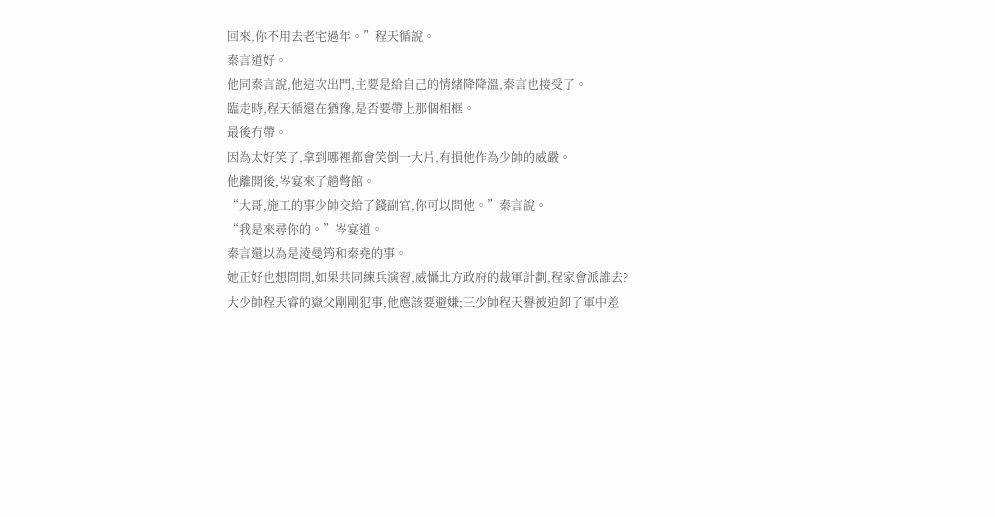回來,你不用去老宅過年。”程天循說。
秦言道好。
他同秦言說,他這次出門,主要是給自己的情緒降降溫,秦言也接受了。
臨走時,程天循還在猶豫,是否要帶上那個相框。
最後冇帶。
因為太好笑了,拿到哪裡都會笑倒一大片,有損他作為少帥的威嚴。
他離開後,岑宴來了趟彆館。
“大哥,施工的事少帥交給了錢副官,你可以問他。”秦言說。
“我是來尋你的。”岑宴道。
秦言還以為是淩曼筠和秦堯的事。
她正好也想問問,如果共同練兵演習,威懾北方政府的裁軍計劃,程家會派誰去?
大少帥程天睿的嶽父剛剛犯事,他應該要避嫌;三少帥程天譽被迫卸了軍中差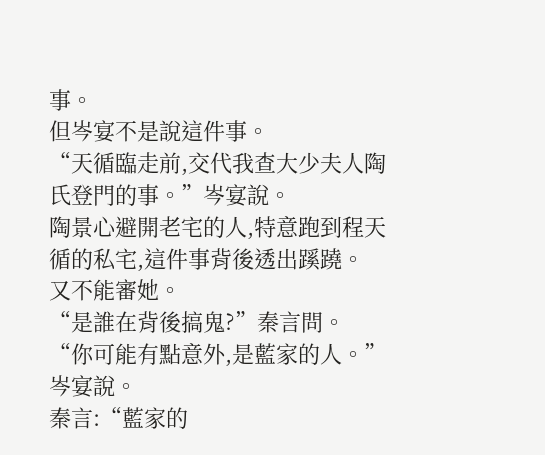事。
但岑宴不是說這件事。
“天循臨走前,交代我查大少夫人陶氏登門的事。”岑宴說。
陶景心避開老宅的人,特意跑到程天循的私宅,這件事背後透出蹊蹺。
又不能審她。
“是誰在背後搞鬼?”秦言問。
“你可能有點意外,是藍家的人。”岑宴說。
秦言:“藍家的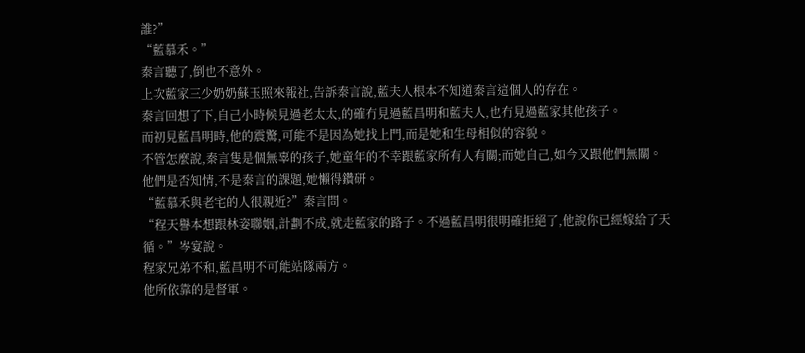誰?”
“藍慕禾。”
秦言聽了,倒也不意外。
上次藍家三少奶奶蘇玉照來報社,告訴秦言說,藍夫人根本不知道秦言這個人的存在。
秦言回想了下,自己小時候見過老太太,的確冇見過藍昌明和藍夫人,也冇見過藍家其他孩子。
而初見藍昌明時,他的震驚,可能不是因為她找上門,而是她和生母相似的容貌。
不管怎麼說,秦言隻是個無辜的孩子,她童年的不幸跟藍家所有人有關;而她自己,如今又跟他們無關。
他們是否知情,不是秦言的課題,她懶得鑽研。
“藍慕禾與老宅的人很親近?”秦言問。
“程天譽本想跟林姿聯姻,計劃不成,就走藍家的路子。不過藍昌明很明確拒絕了,他說你已經嫁給了天循。”岑宴說。
程家兄弟不和,藍昌明不可能站隊兩方。
他所依靠的是督軍。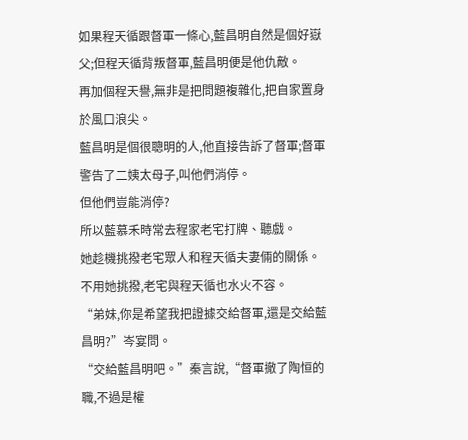如果程天循跟督軍一條心,藍昌明自然是個好嶽父;但程天循背叛督軍,藍昌明便是他仇敵。
再加個程天譽,無非是把問題複雜化,把自家置身於風口浪尖。
藍昌明是個很聰明的人,他直接告訴了督軍;督軍警告了二姨太母子,叫他們消停。
但他們豈能消停?
所以藍慕禾時常去程家老宅打牌、聽戲。
她趁機挑撥老宅眾人和程天循夫妻倆的關係。
不用她挑撥,老宅與程天循也水火不容。
“弟妹,你是希望我把證據交給督軍,還是交給藍昌明?”岑宴問。
“交給藍昌明吧。”秦言說,“督軍撤了陶恒的職,不過是權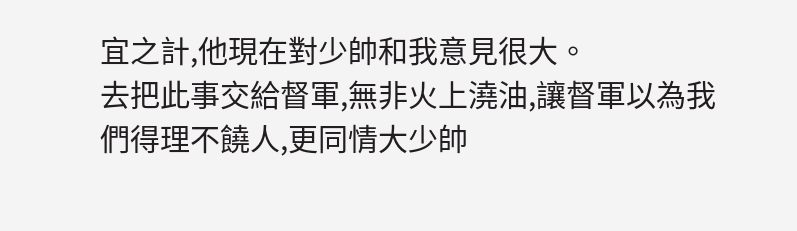宜之計,他現在對少帥和我意見很大。
去把此事交給督軍,無非火上澆油,讓督軍以為我們得理不饒人,更同情大少帥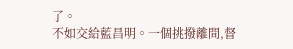了。
不如交給藍昌明。一個挑撥離間,督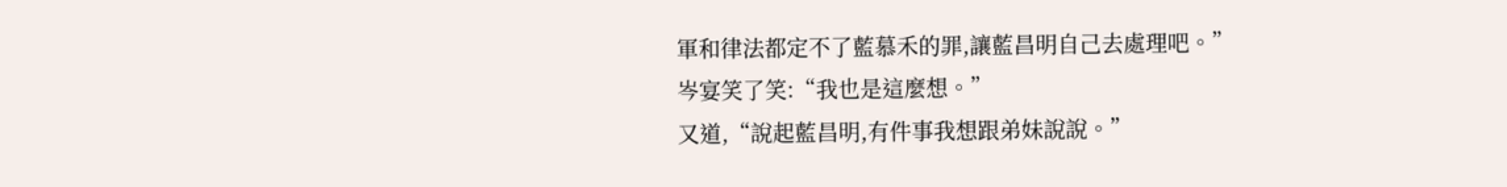軍和律法都定不了藍慕禾的罪,讓藍昌明自己去處理吧。”
岑宴笑了笑:“我也是這麼想。”
又道,“說起藍昌明,有件事我想跟弟妹說說。”